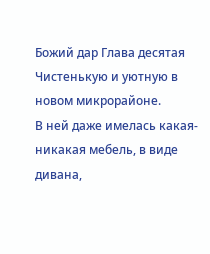Божий дар Глава десятая
Чистенькую и уютную в новом микрорайоне.
В ней даже имелась какая-никакая мебель, в виде дивана,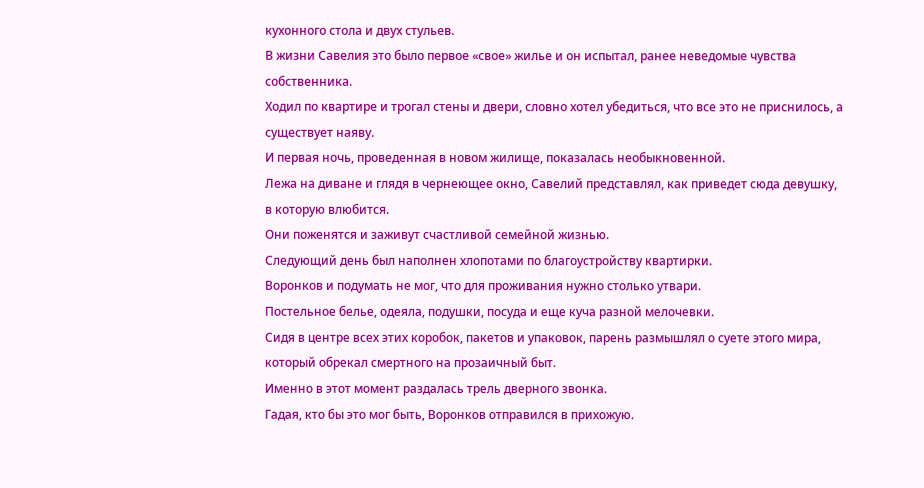кухонного стола и двух стульев.
В жизни Савелия это было первое «свое» жилье и он испытал, ранее неведомые чувства собственника.
Ходил по квартире и трогал стены и двери, словно хотел убедиться, что все это не приснилось, а существует наяву.
И первая ночь, проведенная в новом жилище, показалась необыкновенной.
Лежа на диване и глядя в чернеющее окно, Савелий представлял, как приведет сюда девушку, в которую влюбится.
Они поженятся и заживут счастливой семейной жизнью.
Следующий день был наполнен хлопотами по благоустройству квартирки.
Воронков и подумать не мог, что для проживания нужно столько утвари.
Постельное белье, одеяла, подушки, посуда и еще куча разной мелочевки.
Сидя в центре всех этих коробок, пакетов и упаковок, парень размышлял о суете этого мира, который обрекал смертного на прозаичный быт.
Именно в этот момент раздалась трель дверного звонка.
Гадая, кто бы это мог быть, Воронков отправился в прихожую.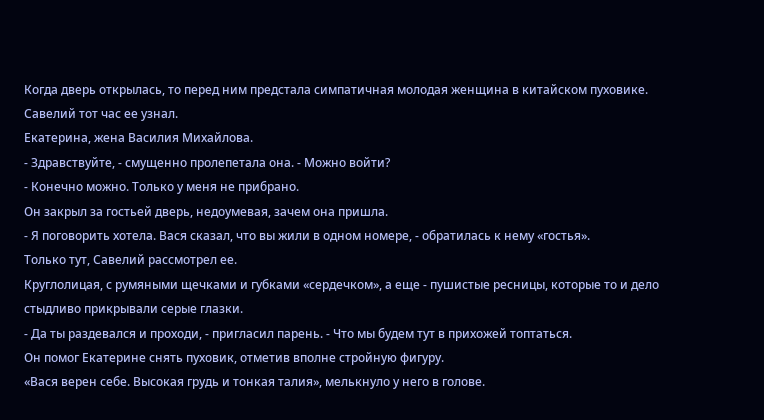Когда дверь открылась, то перед ним предстала симпатичная молодая женщина в китайском пуховике.
Савелий тот час ее узнал.
Екатерина, жена Василия Михайлова.
- Здравствуйте, - смущенно пролепетала она. - Можно войти?
- Конечно можно. Только у меня не прибрано.
Он закрыл за гостьей дверь, недоумевая, зачем она пришла.
- Я поговорить хотела. Вася сказал, что вы жили в одном номере, - обратилась к нему «гостья».
Только тут, Савелий рассмотрел ее.
Круглолицая, с румяными щечками и губками «сердечком», а еще - пушистые ресницы, которые то и дело стыдливо прикрывали серые глазки.
- Да ты раздевался и проходи, - пригласил парень. - Что мы будем тут в прихожей топтаться.
Он помог Екатерине снять пуховик, отметив вполне стройную фигуру.
«Вася верен себе. Высокая грудь и тонкая талия», мелькнуло у него в голове.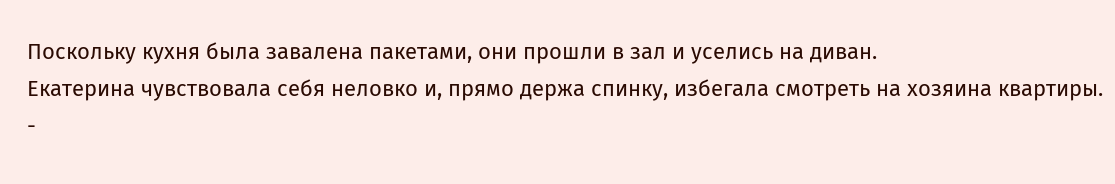Поскольку кухня была завалена пакетами, они прошли в зал и уселись на диван.
Екатерина чувствовала себя неловко и, прямо держа спинку, избегала смотреть на хозяина квартиры.
-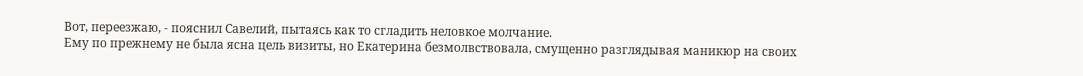Вот, переезжаю, - пояснил Савелий, пытаясь как то сгладить неловкое молчание.
Ему по прежнему не была ясна цель визиты, но Екатерина безмолвствовала, смущенно разглядывая маникюр на своих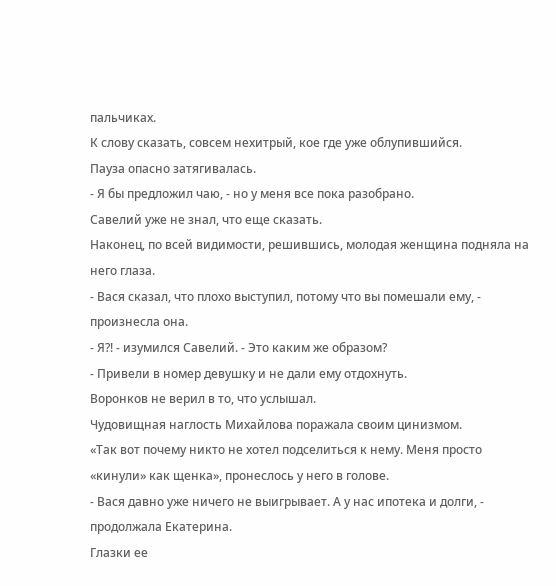пальчиках.
К слову сказать, совсем нехитрый, кое где уже облупившийся.
Пауза опасно затягивалась.
- Я бы предложил чаю, - но у меня все пока разобрано.
Савелий уже не знал, что еще сказать.
Наконец, по всей видимости, решившись, молодая женщина подняла на него глаза.
- Вася сказал, что плохо выступил, потому что вы помешали ему, - произнесла она.
- Я?! - изумился Савелий. - Это каким же образом?
- Привели в номер девушку и не дали ему отдохнуть.
Воронков не верил в то, что услышал.
Чудовищная наглость Михайлова поражала своим цинизмом.
«Так вот почему никто не хотел подселиться к нему. Меня просто «кинули» как щенка», пронеслось у него в голове.
- Вася давно уже ничего не выигрывает. А у нас ипотека и долги, - продолжала Екатерина.
Глазки ее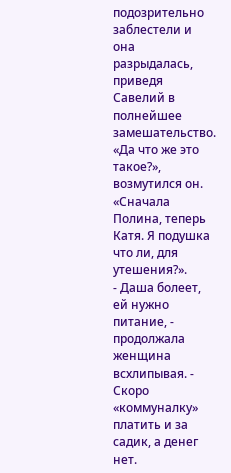подозрительно заблестели и она разрыдалась, приведя Савелий в полнейшее замешательство.
«Да что же это такое?», возмутился он.
«Сначала Полина, теперь Катя. Я подушка что ли, для утешения?».
- Даша болеет, ей нужно питание, - продолжала женщина всхлипывая. - Скоро «коммуналку» платить и за садик, а денег нет.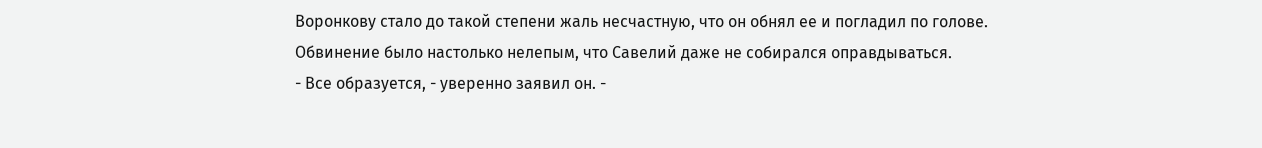Воронкову стало до такой степени жаль несчастную, что он обнял ее и погладил по голове.
Обвинение было настолько нелепым, что Савелий даже не собирался оправдываться.
- Все образуется, - уверенно заявил он. -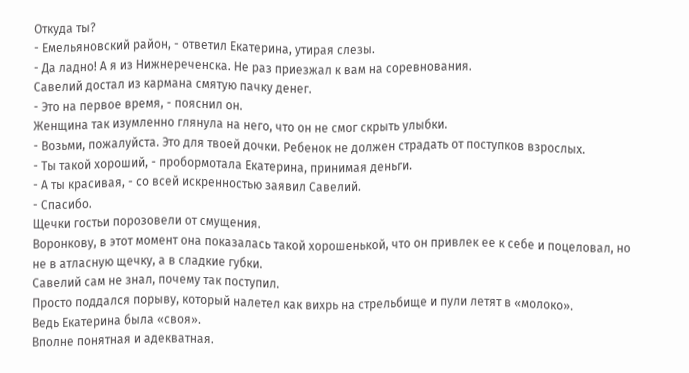Откуда ты?
- Емельяновский район, - ответил Екатерина, утирая слезы.
- Да ладно! А я из Нижнереченска. Не раз приезжал к вам на соревнования.
Савелий достал из кармана смятую пачку денег.
- Это на первое время, - пояснил он.
Женщина так изумленно глянула на него, что он не смог скрыть улыбки.
- Возьми, пожалуйста. Это для твоей дочки. Ребенок не должен страдать от поступков взрослых.
- Ты такой хороший, - пробормотала Екатерина, принимая деньги.
- А ты красивая, - со всей искренностью заявил Савелий.
- Спасибо.
Щечки гостьи порозовели от смущения.
Воронкову, в этот момент она показалась такой хорошенькой, что он привлек ее к себе и поцеловал, но не в атласную щечку, а в сладкие губки.
Савелий сам не знал, почему так поступил.
Просто поддался порыву, который налетел как вихрь на стрельбище и пули летят в «молоко».
Ведь Екатерина была «своя».
Вполне понятная и адекватная.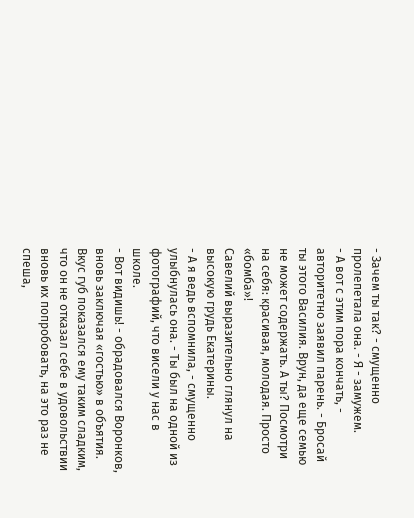- Зачем ты так? - смущенно пролепетала она. - Я - замужем.
- А вот с этим пора кончать, - авторитетно заявил парень. - Бросай ты этого Василия. Врун, да еще семью не может содержать. А ты? Посмотри на себя: красивая, молодая. Просто «бомба»!
Савелий выразительно глянул на высокую грудь Екатерины.
- А я ведь вспомнила, - смущенно улыбнулась она. - Ты был на одной из фотографий, что висели у нас в школе.
- Вот видишь! - обрадовался Воронков, вновь заключая «гостью» в объятия.
Вкус губ показался ему таким сладким, что он не отказал себе в удовольствии вновь их попробовать, на это раз не спеша,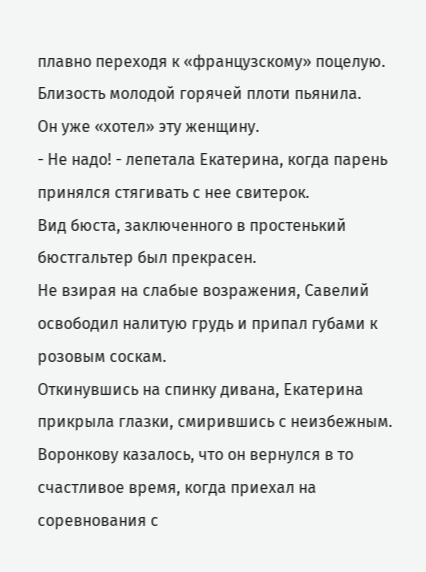плавно переходя к «французскому» поцелую.
Близость молодой горячей плоти пьянила.
Он уже «хотел» эту женщину.
- Не надо! - лепетала Екатерина, когда парень принялся стягивать с нее свитерок.
Вид бюста, заключенного в простенький бюстгальтер был прекрасен.
Не взирая на слабые возражения, Савелий освободил налитую грудь и припал губами к розовым соскам.
Откинувшись на спинку дивана, Екатерина прикрыла глазки, смирившись с неизбежным.
Воронкову казалось, что он вернулся в то счастливое время, когда приехал на соревнования с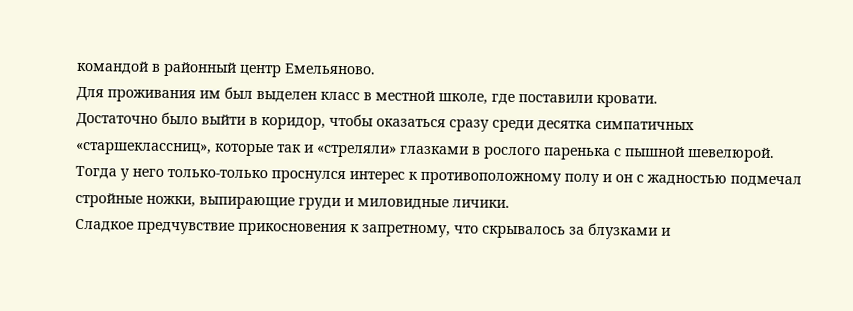командой в районный центр Емельяново.
Для проживания им был выделен класс в местной школе, где поставили кровати.
Достаточно было выйти в коридор, чтобы оказаться сразу среди десятка симпатичных «старшеклассниц», которые так и «стреляли» глазками в рослого паренька с пышной шевелюрой.
Тогда у него только-только проснулся интерес к противоположному полу и он с жадностью подмечал стройные ножки, выпирающие груди и миловидные личики.
Сладкое предчувствие прикосновения к запретному, что скрывалось за блузками и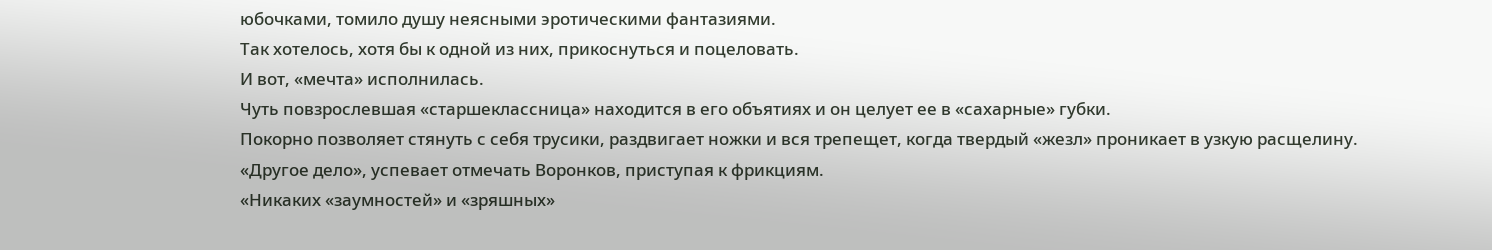юбочками, томило душу неясными эротическими фантазиями.
Так хотелось, хотя бы к одной из них, прикоснуться и поцеловать.
И вот, «мечта» исполнилась.
Чуть повзрослевшая «старшеклассница» находится в его объятиях и он целует ее в «сахарные» губки.
Покорно позволяет стянуть с себя трусики, раздвигает ножки и вся трепещет, когда твердый «жезл» проникает в узкую расщелину.
«Другое дело», успевает отмечать Воронков, приступая к фрикциям.
«Никаких «заумностей» и «зряшных»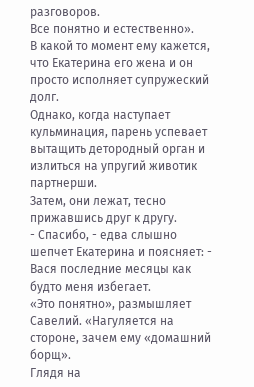разговоров.
Все понятно и естественно».
В какой то момент ему кажется, что Екатерина его жена и он просто исполняет супружеский долг.
Однако, когда наступает кульминация, парень успевает вытащить детородный орган и излиться на упругий животик партнерши.
Затем, они лежат, тесно прижавшись друг к другу.
- Спасибо, - едва слышно шепчет Екатерина и поясняет: - Вася последние месяцы как будто меня избегает.
«Это понятно», размышляет Савелий. «Нагуляется на стороне, зачем ему «домашний борщ».
Глядя на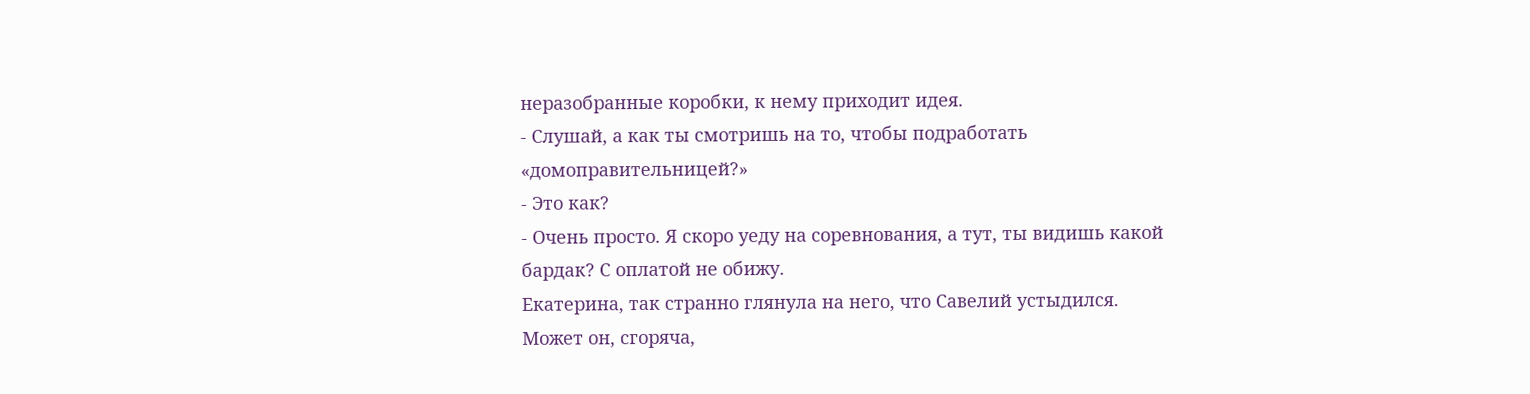неразобранные коробки, к нему приходит идея.
- Слушай, а как ты смотришь на то, чтобы подработать «домоправительницей?»
- Это как?
- Очень просто. Я скоро уеду на соревнования, а тут, ты видишь какой бардак? С оплатой не обижу.
Екатерина, так странно глянула на него, что Савелий устыдился.
Может он, сгоряча,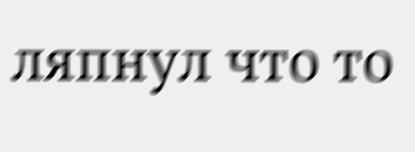ляпнул что то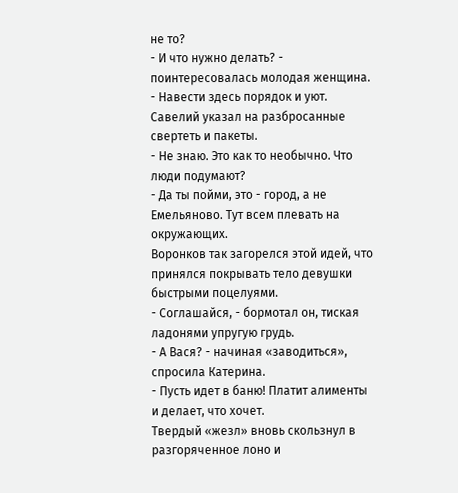не то?
- И что нужно делать? - поинтересовалась молодая женщина.
- Навести здесь порядок и уют.
Савелий указал на разбросанные свертеть и пакеты.
- Не знаю. Это как то необычно. Что люди подумают?
- Да ты пойми, это - город, а не Емельяново. Тут всем плевать на окружающих.
Воронков так загорелся этой идей, что принялся покрывать тело девушки быстрыми поцелуями.
- Соглашайся, - бормотал он, тиская ладонями упругую грудь.
- А Вася? - начиная «заводиться», спросила Катерина.
- Пусть идет в баню! Платит алименты и делает, что хочет.
Твердый «жезл» вновь скользнул в разгоряченное лоно и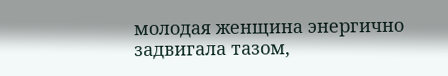молодая женщина энергично задвигала тазом,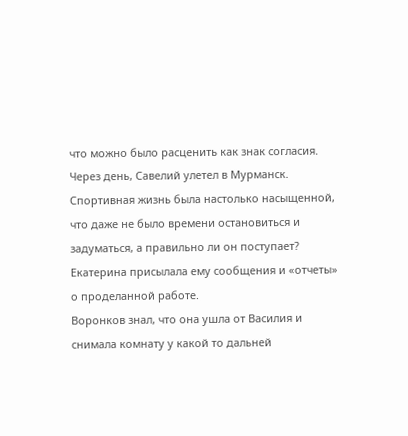что можно было расценить как знак согласия.
Через день, Савелий улетел в Мурманск.
Спортивная жизнь была настолько насыщенной, что даже не было времени остановиться и задуматься, а правильно ли он поступает?
Екатерина присылала ему сообщения и «отчеты» о проделанной работе.
Воронков знал, что она ушла от Василия и снимала комнату у какой то дальней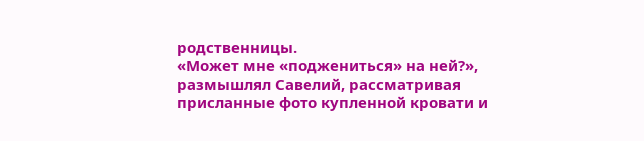родственницы.
«Может мне «поджениться» на ней?», размышлял Савелий, рассматривая присланные фото купленной кровати и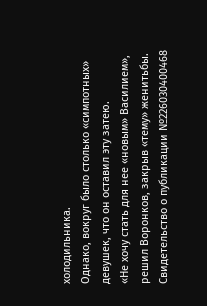холодильника.
Однако, вокруг было столько «симпотных» девушек, что он оставил эту затею.
«Не хочу стать для нее «новым» Василием», решил Воронков, закрыв «тему» женитьбы.
Свидетельство о публикации №226030400468